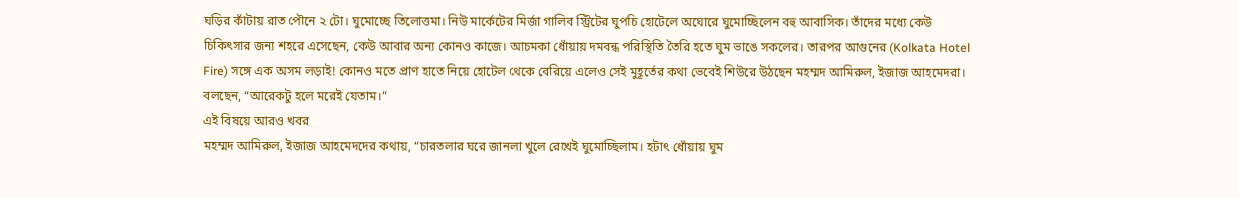ঘড়ির কাঁটায় রাত পৌনে ২ টো। ঘুমোচ্ছে তিলোত্তমা। নিউ মার্কেটের মির্জা গালিব স্ট্রিটের ঘুপচি হোটেলে অঘোরে ঘুমোচ্ছিলেন বহু আবাসিক। তাঁদের মধ্যে কেউ চিকিৎসার জন্য শহরে এসেছেন, কেউ আবার অন্য কোনও কাজে। আচমকা ধোঁয়ায় দমবন্ধ পরিস্থিতি তৈরি হতে ঘুম ভাঙে সকলের। তারপর আগুনের (Kolkata Hotel Fire) সঙ্গে এক অসম লড়াই! কোনও মতে প্রাণ হাতে নিয়ে হোটেল থেকে বেরিয়ে এলেও সেই মুহূর্তের কথা ভেবেই শিউরে উঠছেন মহম্মদ আমিরুল, ইজাজ আহমেদরা। বলছেন, “আরেকটু হলে মরেই যেতাম।”
এই বিষয়ে আরও খবর
মহম্মদ আমিরুল, ইজাজ আহমেদদের কথায়, “চারতলার ঘরে জানলা খুলে রেখেই ঘুমোচ্ছিলাম। হটাৎ ধোঁয়ায় ঘুম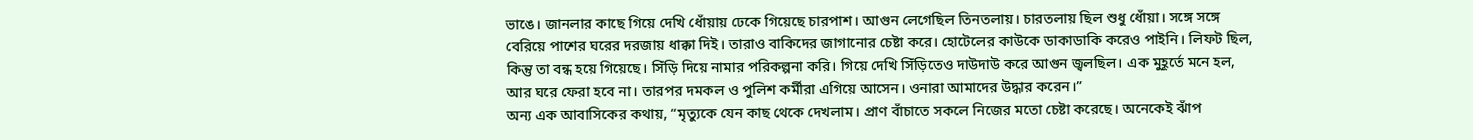ভাঙে। জানলার কাছে গিয়ে দেখি ধোঁয়ায় ঢেকে গিয়েছে চারপাশ। আগুন লেগেছিল তিনতলায়। চারতলায় ছিল শুধু ধোঁয়া। সঙ্গে সঙ্গে বেরিয়ে পাশের ঘরের দরজায় ধাক্কা দিই। তারাও বাকিদের জাগানোর চেষ্টা করে। হোটেলের কাউকে ডাকাডাকি করেও পাইনি। লিফট ছিল, কিন্তু তা বন্ধ হয়ে গিয়েছে। সিঁড়ি দিয়ে নামার পরিকল্পনা করি। গিয়ে দেখি সিঁড়িতেও দাউদাউ করে আগুন জ্বলছিল। এক মুহূর্তে মনে হল, আর ঘরে ফেরা হবে না। তারপর দমকল ও পুলিশ কর্মীরা এগিয়ে আসেন। ওনারা আমাদের উদ্ধার করেন।”
অন্য এক আবাসিকের কথায়, “মৃত্যুকে যেন কাছ থেকে দেখলাম। প্রাণ বাঁচাতে সকলে নিজের মতো চেষ্টা করেছে। অনেকেই ঝাঁপ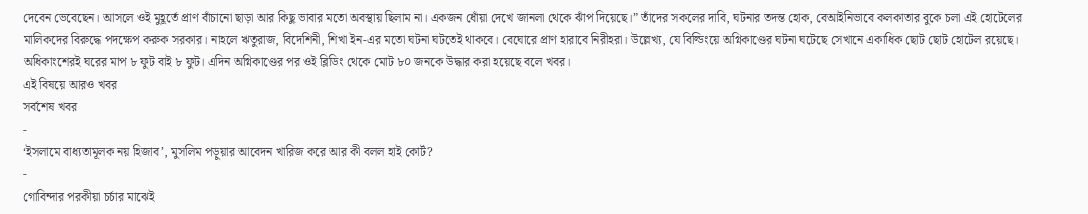দেবেন ভেবেছেন। আসলে ওই মুহূর্তে প্রাণ বাঁচানো ছাড়া আর কিছু ভাবার মতো অবস্থায় ছিলাম না। একজন ধোঁয়া দেখে জানলা থেকে ঝাঁপ দিয়েছে।” তাঁদের সকলের দাবি, ঘটনার তদন্ত হোক, বেআইনিভাবে কলকাতার বুকে চলা এই হোটেলের মালিকদের বিরুদ্ধে পদক্ষেপ করুক সরকার। নাহলে ঋতুরাজ, বিদেশিনী, শিখা ইন-এর মতো ঘটনা ঘটতেই থাকবে। বেঘোরে প্রাণ হারাবে নিরীহরা। উল্লেখ্য, যে বিল্ডিংয়ে অগ্নিকাণ্ডের ঘটনা ঘটেছে সেখানে একাধিক ছোট ছোট হোটেল রয়েছে। অধিকাংশেরই ঘরের মাপ ৮ ফুট বাই ৮ ফুট। এদিন অগ্নিকাণ্ডের পর ওই ব্লিডিং থেকে মোট ৮০ জনকে উদ্ধার করা হয়েছে বলে খবর।
এই বিষয়ে আরও খবর
সর্বশেষ খবর
-
‘ইসলামে বাধ্যতামূলক নয় হিজাব’, মুসলিম পড়ুয়ার আবেদন খারিজ করে আর কী বলল হাই কোর্ট?
-
গোবিন্দার পরকীয়া চর্চার মাঝেই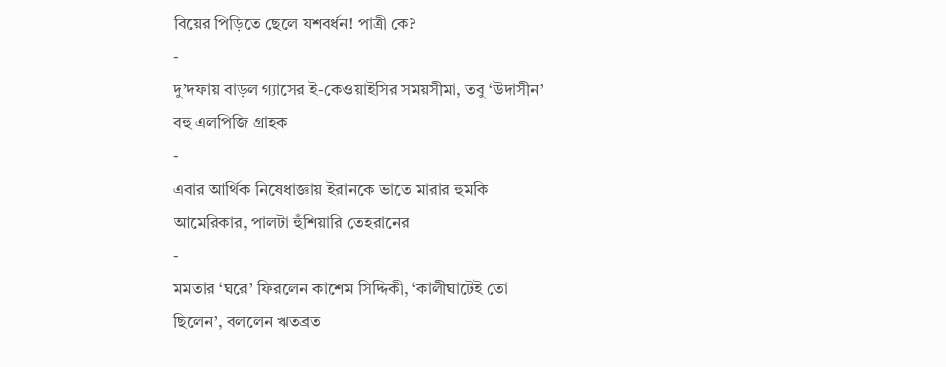বিয়ের পিড়িতে ছেলে যশবর্ধন! পাত্রী কে?
-
দু’দফায় বাড়ল গ্যাসের ই-কেওয়াইসির সময়সীমা, তবু ‘উদাসীন’ বহু এলপিজি গ্রাহক
-
এবার আর্থিক নিষেধাজ্ঞায় ইরানকে ভাতে মারার হুমকি আমেরিকার, পালটা হুঁশিয়ারি তেহরানের
-
মমতার ‘ঘরে’ ফিরলেন কাশেম সিদ্দিকী, ‘কালীঘাটেই তো ছিলেন’, বললেন ঋতব্রত